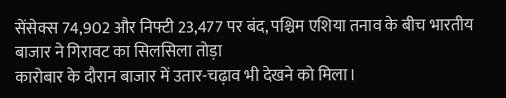सेंसेक्स 74,902 और निफ्टी 23,477 पर बंद, पश्चिम एशिया तनाव के बीच भारतीय बाजार ने गिरावट का सिलसिला तोड़ा
कारोबार के दौरान बाजार में उतार-चढ़ाव भी देखने को मिला।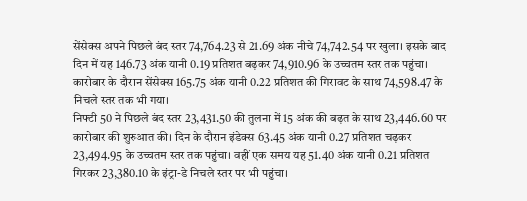सेंसेक्स अपने पिछले बंद स्तर 74,764.23 से 21.69 अंक नीचे 74,742.54 पर खुला। इसके बाद दिन में यह 146.73 अंक यानी 0.19 प्रतिशत बढ़कर 74,910.96 के उच्चतम स्तर तक पहुंचा। कारोबार के दौरान सेंसेक्स 165.75 अंक यानी 0.22 प्रतिशत की गिरावट के साथ 74,598.47 के निचले स्तर तक भी गया।
निफ्टी 50 ने पिछले बंद स्तर 23,431.50 की तुलना में 15 अंक की बढ़त के साथ 23,446.60 पर कारोबार की शुरुआत की। दिन के दौरान इंडेक्स 63.45 अंक यानी 0.27 प्रतिशत चढ़कर 23,494.95 के उच्चतम स्तर तक पहुंचा। वहीं एक समय यह 51.40 अंक यानी 0.21 प्रतिशत गिरकर 23,380.10 के इंट्रा-डे निचले स्तर पर भी पहुंचा।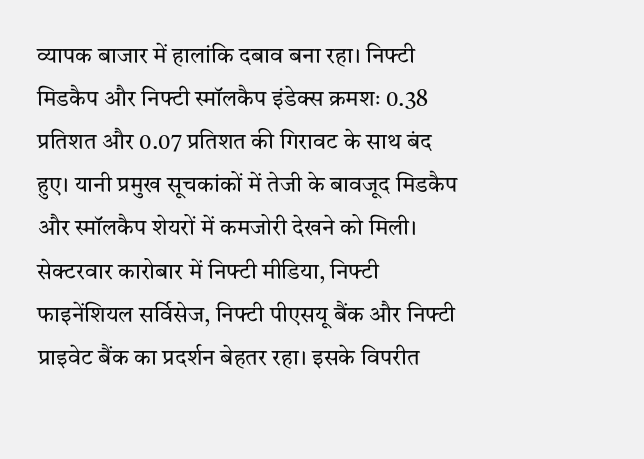व्यापक बाजार में हालांकि दबाव बना रहा। निफ्टी मिडकैप और निफ्टी स्मॉलकैप इंडेक्स क्रमशः 0.38 प्रतिशत और 0.07 प्रतिशत की गिरावट के साथ बंद हुए। यानी प्रमुख सूचकांकों में तेजी के बावजूद मिडकैप और स्मॉलकैप शेयरों में कमजोरी देखने को मिली।
सेक्टरवार कारोबार में निफ्टी मीडिया, निफ्टी फाइनेंशियल सर्विसेज, निफ्टी पीएसयू बैंक और निफ्टी प्राइवेट बैंक का प्रदर्शन बेहतर रहा। इसके विपरीत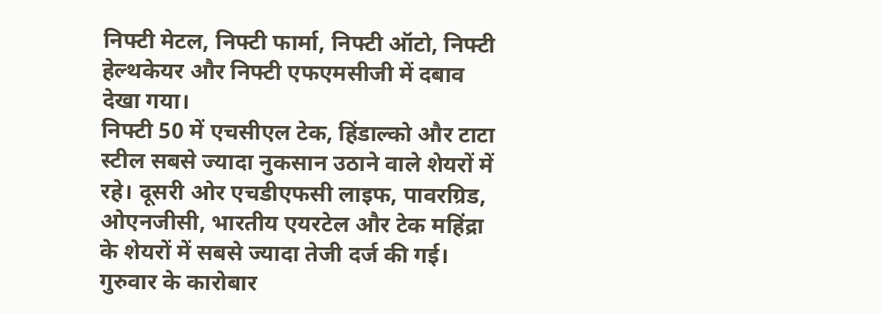निफ्टी मेटल, निफ्टी फार्मा, निफ्टी ऑटो, निफ्टी हेल्थकेयर और निफ्टी एफएमसीजी में दबाव देखा गया।
निफ्टी 50 में एचसीएल टेक, हिंडाल्को और टाटा स्टील सबसे ज्यादा नुकसान उठाने वाले शेयरों में रहे। दूसरी ओर एचडीएफसी लाइफ, पावरग्रिड, ओएनजीसी, भारतीय एयरटेल और टेक महिंद्रा के शेयरों में सबसे ज्यादा तेजी दर्ज की गई।
गुरुवार के कारोबार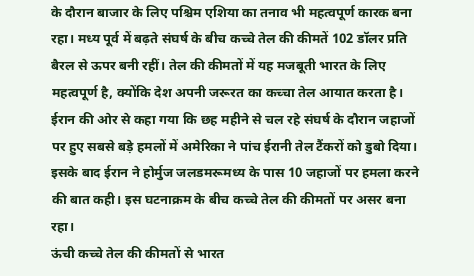के दौरान बाजार के लिए पश्चिम एशिया का तनाव भी महत्वपूर्ण कारक बना रहा। मध्य पूर्व में बढ़ते संघर्ष के बीच कच्चे तेल की कीमतें 102 डॉलर प्रति बैरल से ऊपर बनी रहीं। तेल की कीमतों में यह मजबूती भारत के लिए महत्वपूर्ण है, क्योंकि देश अपनी जरूरत का कच्चा तेल आयात करता है।
ईरान की ओर से कहा गया कि छह महीने से चल रहे संघर्ष के दौरान जहाजों पर हुए सबसे बड़े हमलों में अमेरिका ने पांच ईरानी तेल टैंकरों को डुबो दिया। इसके बाद ईरान ने होर्मुज जलडमरूमध्य के पास 10 जहाजों पर हमला करने की बात कही। इस घटनाक्रम के बीच कच्चे तेल की कीमतों पर असर बना रहा।
ऊंची कच्चे तेल की कीमतों से भारत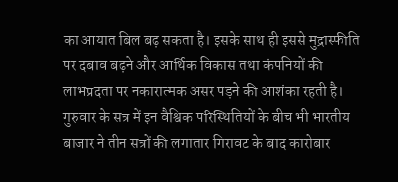का आयात बिल बढ़ सकता है। इसके साथ ही इससे मुद्रास्फीति पर दबाव बढ़ने और आर्थिक विकास तथा कंपनियों की लाभप्रदता पर नकारात्मक असर पड़ने की आशंका रहती है। गुरुवार के सत्र में इन वैश्विक परिस्थितियों के बीच भी भारतीय बाजार ने तीन सत्रों की लगातार गिरावट के बाद कारोबार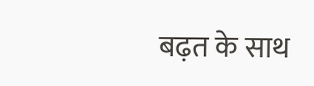बढ़त के साथ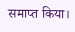समाप्त किया।